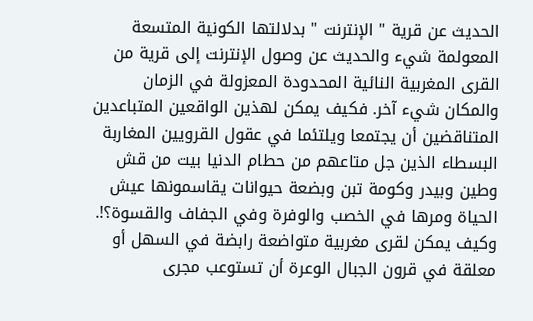الحديث عن قرية " الإنترنت " بدلالتها الكونية المتسعة المعولمة شيء والحديث عن وصول الإنترنت إلى قرية من القرى المغربية النائية المحدودة المعزولة في الزمان والمكان شيء آخر. فكيف يمكن لهذين الواقعين المتباعدين المتناقضين أن يجتمعا ويلتئما في عقول القرويين المغاربة البسطاء الذين جل متاعهم من حطام الدنيا بيت من قش وطين وبيدر وكومة تبن وبضعة حيوانات يقاسمونها عيش الحياة ومرها في الخصب والوفرة وفي الجفاف والقسوة؟!.
وكيف يمكن لقرى مغربية متواضعة رابضة في السهل أو معلقة في قرون الجبال الوعرة أن تستوعب مجرى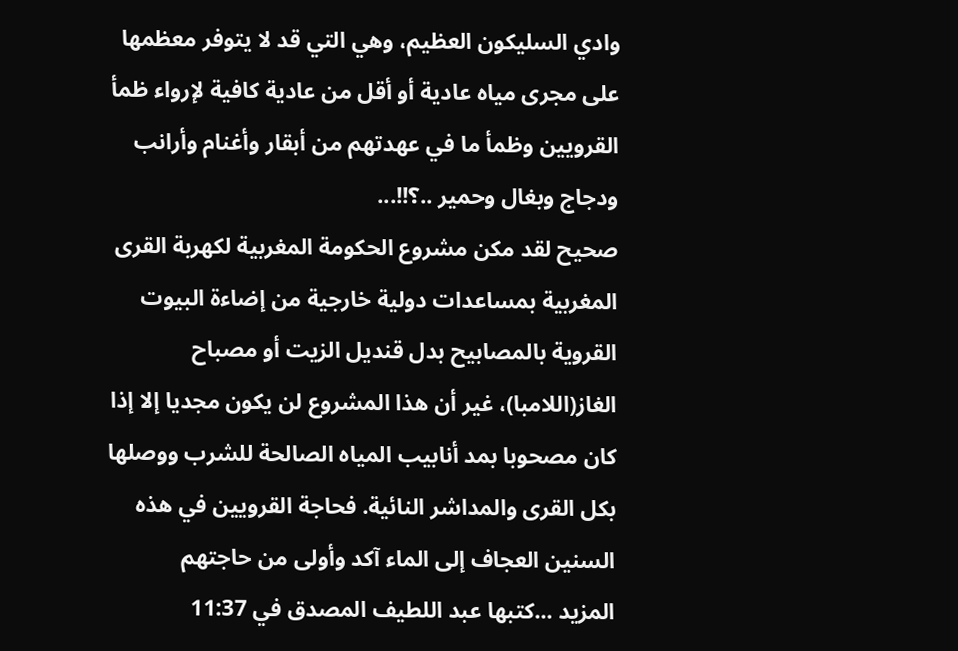وادي السليكون العظيم، وهي التي قد لا يتوفر معظمها على مجرى مياه عادية أو أقل من عادية كافية لإرواء ظمأ القرويين وظمأ ما في عهدتهم من أبقار وأغنام وأرانب ودجاج وبغال وحمير ..؟!!...
صحيح لقد مكن مشروع الحكومة المغربية لكهربة القرى المغربية بمساعدات دولية خارجية من إضاءة البيوت القروية بالمصابيح بدل قنديل الزيت أو مصباح الغاز(اللامبا)، غير أن هذا المشروع لن يكون مجديا إلا إذا كان مصحوبا بمد أنابيب المياه الصالحة للشرب ووصلها بكل القرى والمداشر النائية. فحاجة القرويين في هذه السنين العجاف إلى الماء آكد وأولى من حاجتهم
المزيد ...كتبها عبد اللطيف المصدق في 11:37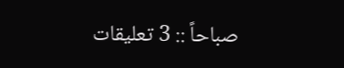صباحاً :: 3 تعليقات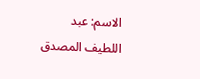الاسم: عبد اللطيف المصدق